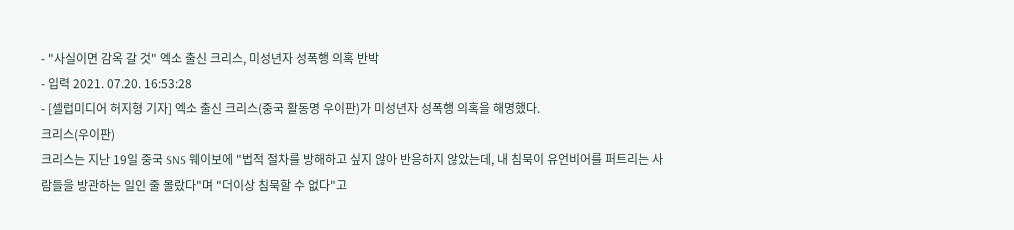- "사실이면 감옥 갈 것" 엑소 출신 크리스, 미성년자 성폭행 의혹 반박
- 입력 2021. 07.20. 16:53:28
- [셀럽미디어 허지형 기자] 엑소 출신 크리스(중국 활동명 우이판)가 미성년자 성폭행 의혹을 해명했다.
크리스(우이판)
크리스는 지난 19일 중국 SNS 웨이보에 "법적 절차를 방해하고 싶지 않아 반응하지 않았는데, 내 침묵이 유언비어를 퍼트리는 사람들을 방관하는 일인 줄 몰랐다"며 "더이상 침묵할 수 없다"고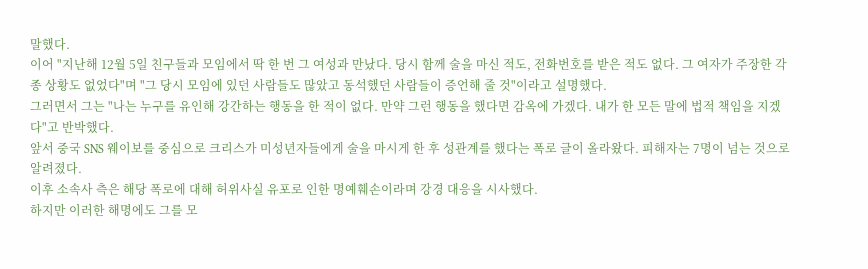말했다.
이어 "지난해 12월 5일 친구들과 모임에서 딱 한 번 그 여성과 만났다. 당시 함께 술을 마신 적도, 전화번호를 받은 적도 없다. 그 여자가 주장한 각종 상황도 없었다"며 "그 당시 모임에 있던 사람들도 많았고 동석했던 사람들이 증언해 줄 것"이라고 설명했다.
그러면서 그는 "나는 누구를 유인해 강간하는 행동을 한 적이 없다. 만약 그런 행동을 했다면 감옥에 가겠다. 내가 한 모든 말에 법적 책임을 지겠다"고 반박했다.
앞서 중국 SNS 웨이보를 중심으로 크리스가 미성년자들에게 술을 마시게 한 후 성관계를 했다는 폭로 글이 올라왔다. 피해자는 7명이 넘는 것으로 알려졌다.
이후 소속사 측은 해당 폭로에 대해 허위사실 유포로 인한 명예훼손이라며 강경 대응을 시사했다.
하지만 이러한 해명에도 그를 모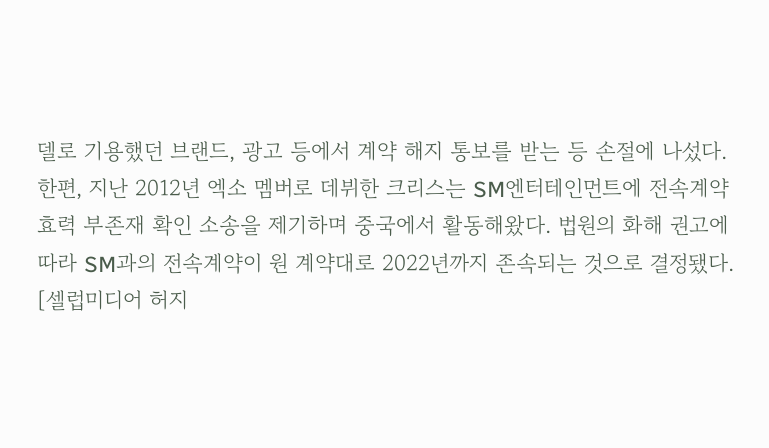델로 기용했던 브랜드, 광고 등에서 계약 해지 통보를 받는 등 손절에 나섰다.
한편, 지난 2012년 엑소 멤버로 데뷔한 크리스는 SM엔터테인먼트에 전속계약 효력 부존재 확인 소송을 제기하며 중국에서 활동해왔다. 법원의 화해 권고에 따라 SM과의 전속계약이 원 계약대로 2022년까지 존속되는 것으로 결정됐다.
[셀럽미디어 허지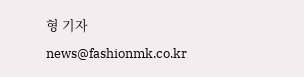형 기자 news@fashionmk.co.kr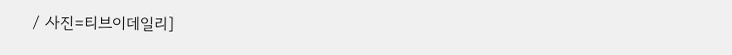/ 사진=티브이데일리]